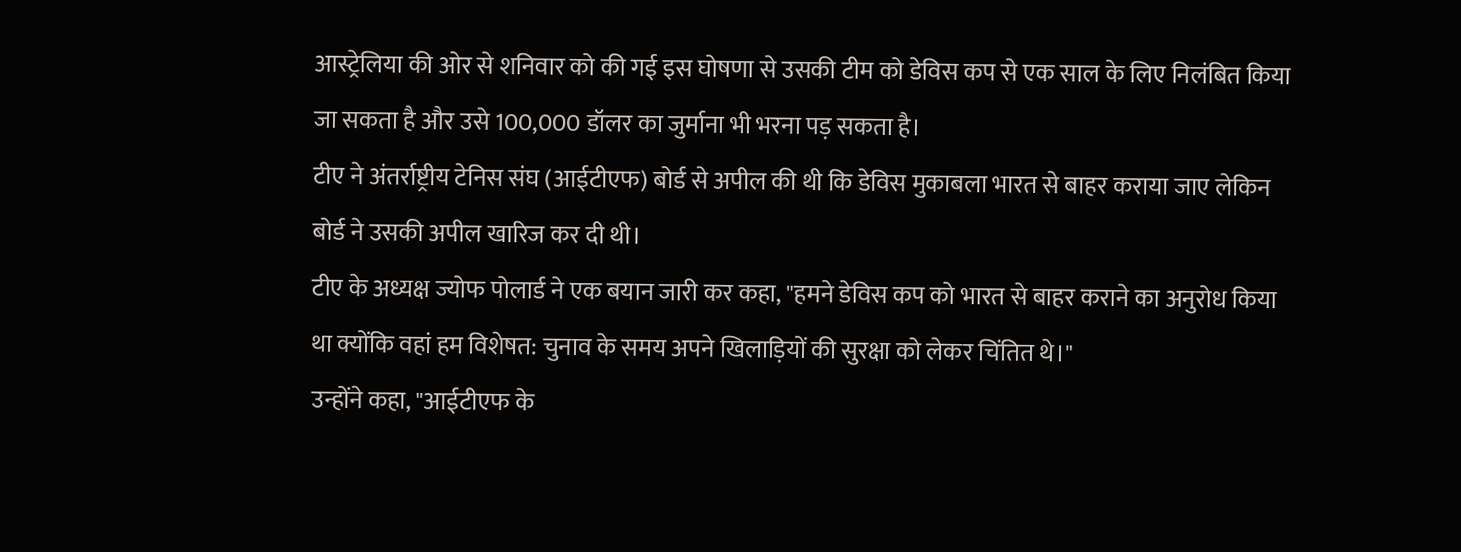आस्ट्रेलिया की ओर से शनिवार को की गई इस घोषणा से उसकी टीम को डेविस कप से एक साल के लिए निलंबित किया जा सकता है और उसे 100,000 डॉलर का जुर्माना भी भरना पड़ सकता है।
टीए ने अंतर्राष्ट्रीय टेनिस संघ (आईटीएफ) बोर्ड से अपील की थी कि डेविस मुकाबला भारत से बाहर कराया जाए लेकिन बोर्ड ने उसकी अपील खारिज कर दी थी।
टीए के अध्यक्ष ज्योफ पोलार्ड ने एक बयान जारी कर कहा, "हमने डेविस कप को भारत से बाहर कराने का अनुरोध किया था क्योंकि वहां हम विशेषत: चुनाव के समय अपने खिलाड़ियों की सुरक्षा को लेकर चिंतित थे।"
उन्होंने कहा, "आईटीएफ के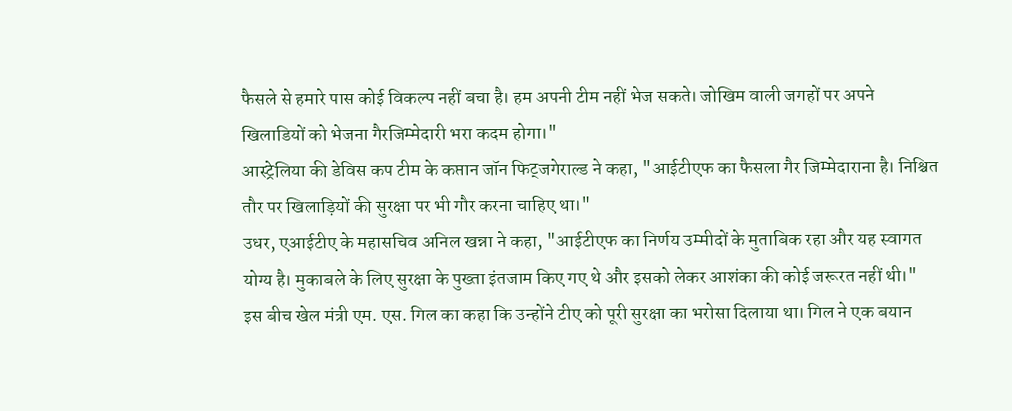फैसले से हमारे पास कोई विकल्प नहीं बचा है। हम अपनी टीम नहीं भेज सकते। जोखिम वाली जगहों पर अपने खिलाडियों को भेजना गैरजिम्मेदारी भरा कदम होगा।"
आस्ट्रेलिया की डेविस कप टीम के कप्तान जॉन फिट्जगेराल्ड ने कहा, "आईटीएफ का फैसला गैर जिम्मेदाराना है। निश्चित तौर पर खिलाड़ियों की सुरक्षा पर भी गौर करना चाहिए था।"
उधर, एआईटीए के महासचिव अनिल खन्ना ने कहा, "आईटीएफ का निर्णय उम्मीदों के मुताबिक रहा और यह स्वागत योग्य है। मुकाबले के लिए सुरक्षा के पुख्ता इंतजाम किए गए थे और इसको लेकर आशंका की कोई जरूरत नहीं थी।"
इस बीच खेल मंत्री एम. एस. गिल का कहा कि उन्होंने टीए को पूरी सुरक्षा का भरोसा दिलाया था। गिल ने एक बयान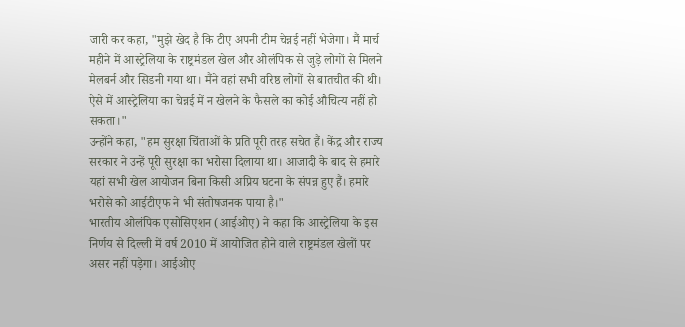जारी कर कहा, "मुझे खेद है कि टीए अपनी टीम चेन्नई नहीं भेजेगा। मैं मार्च महीने में आस्ट्रेलिया के राष्ट्रमंडल खेल और ओलंपिक से जुड़े लोगों से मिलने मेलबर्न और सिडनी गया था। मैंने वहां सभी वरिष्ठ लोगों से बातचीत की थी। ऐसे में आस्ट्रेलिया का चेन्नई में न खेलने के फैसले का कोई औचित्य नहीं हो सकता।"
उन्होंने कहा, "हम सुरक्षा चिंताओं के प्रति पूरी तरह सचेत हैं। केंद्र और राज्य सरकार ने उन्हें पूरी सुरक्षा का भरोसा दिलाया था। आजादी के बाद से हमारे यहां सभी खेल आयोजन बिना किसी अप्रिय घटना के संपन्न हुए हैं। हमारे भरोसे को आईटीएफ ने भी संतोषजनक पाया है।"
भारतीय ओलंपिक एसोसिएशन (आईओए) ने कहा कि आस्ट्रेलिया के इस निर्णय से दिल्ली में वर्ष 2010 में आयोजित होने वाले राष्ट्रमंडल खेलों पर असर नहीं पड़ेगा। आईओए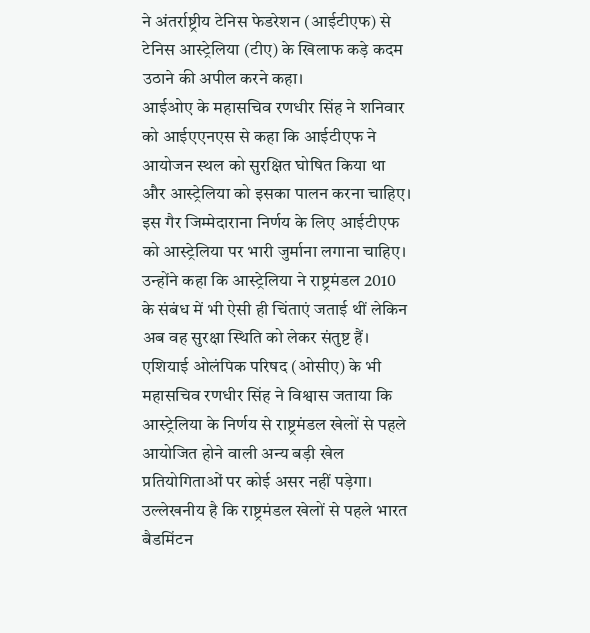ने अंतर्राष्ट्रीय टेनिस फेडरेशन (आईटीएफ) से टेनिस आस्ट्रेलिया (टीए) के खिलाफ कड़े कदम उठाने की अपील करने कहा।
आईओए के महासचिव रणधीर सिंह ने शनिवार को आईएएनएस से कहा कि आईटीएफ ने आयोजन स्थल को सुरक्षित घोषित किया था और आस्ट्रेलिया को इसका पालन करना चाहिए। इस गैर जिम्मेदाराना निर्णय के लिए आईटीएफ को आस्ट्रेलिया पर भारी जुर्माना लगाना चाहिए।
उन्होंने कहा कि आस्ट्रेलिया ने राष्ट्रमंडल 2010 के संबंध में भी ऐसी ही चिंताएं जताई थीं लेकिन अब वह सुरक्षा स्थिति को लेकर संतुष्ट हैं।
एशियाई ओलंपिक परिषद (ओसीए) के भी महासचिव रणधीर सिंह ने विश्वास जताया कि आस्ट्रेलिया के निर्णय से राष्ट्रमंडल खेलों से पहले आयोजित होने वाली अन्य बड़ी खेल प्रतियोगिताओं पर कोई असर नहीं पड़ेगा।
उल्लेखनीय है कि राष्ट्रमंडल खेलों से पहले भारत बैडमिंटन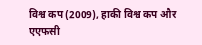विश्व कप (2009), हाकी विश्व कप और एएफसी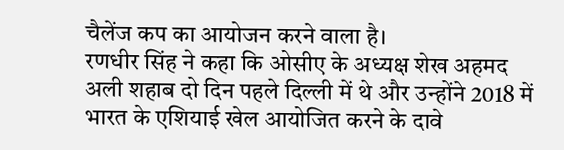चैलेंज कप का आयोजन करने वाला है।
रणधीर सिंह ने कहा कि ओसीए के अध्यक्ष शेख अहमद अली शहाब दो दिन पहले दिल्ली में थे और उन्होंने 2018 में भारत के एशियाई खेल आयोजित करने के दावे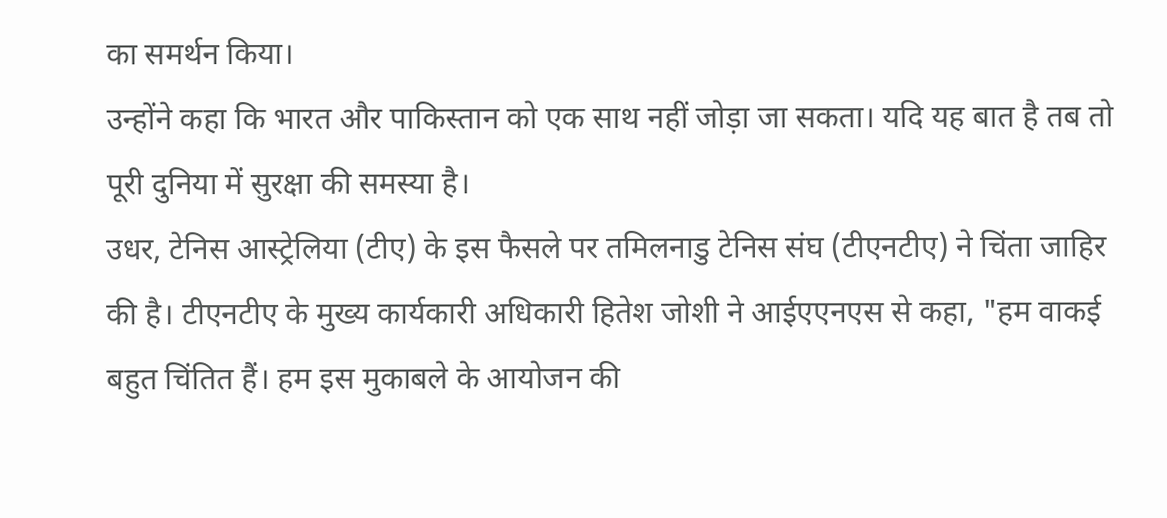का समर्थन किया।
उन्होंने कहा कि भारत और पाकिस्तान को एक साथ नहीं जोड़ा जा सकता। यदि यह बात है तब तो पूरी दुनिया में सुरक्षा की समस्या है।
उधर, टेनिस आस्ट्रेलिया (टीए) के इस फैसले पर तमिलनाडु टेनिस संघ (टीएनटीए) ने चिंता जाहिर की है। टीएनटीए के मुख्य कार्यकारी अधिकारी हितेश जोशी ने आईएएनएस से कहा, "हम वाकई बहुत चिंतित हैं। हम इस मुकाबले के आयोजन की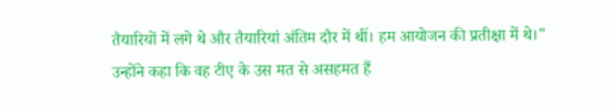तैयारियों में लगे थे और तैयारियां अंतिम दौर में थीं। हम आयोजन की प्रतीक्षा में थे।"
उन्होंने कहा कि वह टीए के उस मत से असहमत हैं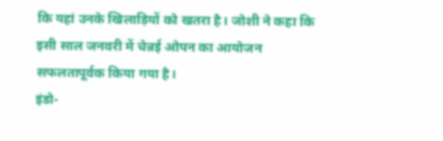कि यहां उनके खिलाड़ियों को खतरा है। जोशी ने कहा कि इसी साल जनवरी में चेन्नई ओपन का आयोजन सफलतापूर्वक किया गया है।
इंडो-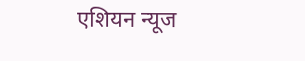एशियन न्यूज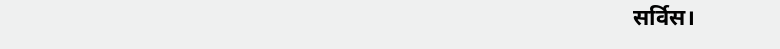सर्विस।